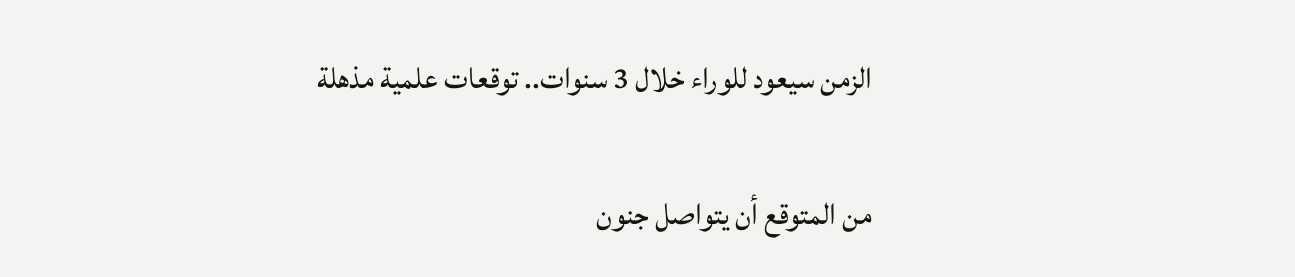الزمن سيعود للوراء خلال 3 سنوات.. توقعات علمية مذهلة

من المتوقع أن يتواصل جنون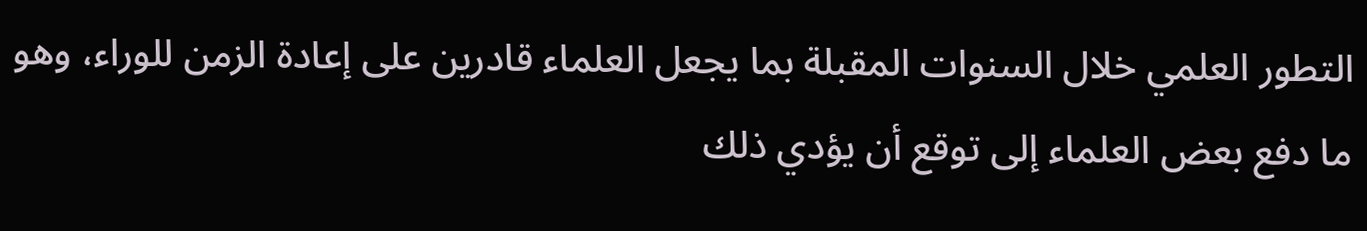التطور العلمي خلال السنوات المقبلة بما يجعل العلماء قادرين على إعادة الزمن للوراء، وهو ما دفع بعض العلماء إلى توقع أن يؤدي ذلك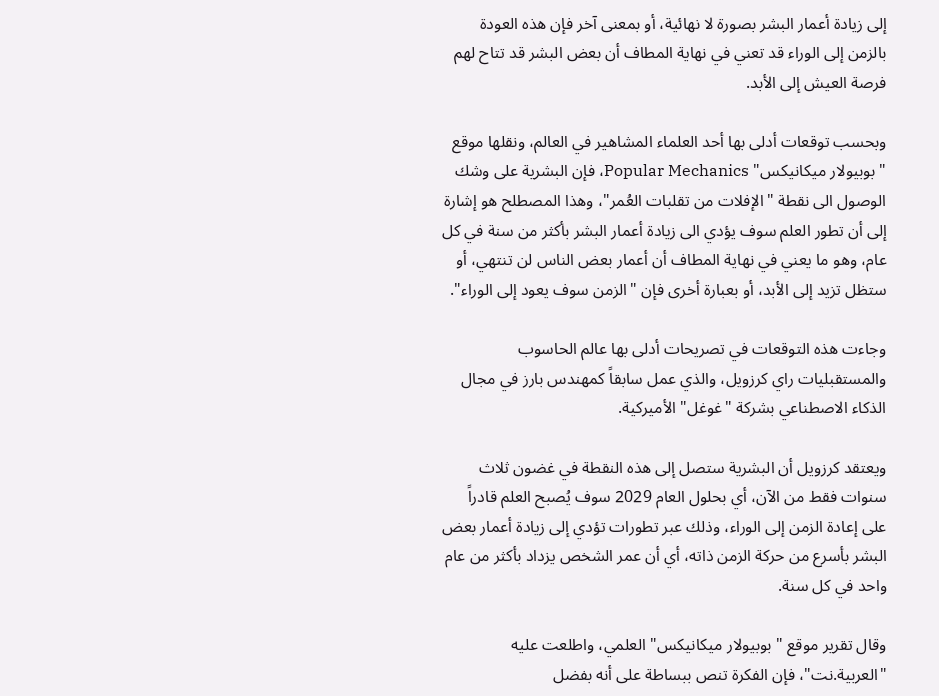إلى زيادة أعمار البشر بصورة لا نهائية، أو بمعنى آخر فإن هذه العودة بالزمن إلى الوراء قد تعني في نهاية المطاف أن بعض البشر قد تتاح لهم فرصة العيش إلى الأبد.

وبحسب توقعات أدلى بها أحد العلماء المشاهير في العالم، ونقلها موقع "بوبيولار ميكانيكس" Popular Mechanics، فإن البشرية على وشك الوصول الى نقطة "الإفلات من تقلبات العُمر"، وهذا المصطلح هو إشارة إلى أن تطور العلم سوف يؤدي الى زيادة أعمار البشر بأكثر من سنة في كل عام، وهو ما يعني في نهاية المطاف أن أعمار بعض الناس لن تنتهي، أو ستظل تزيد إلى الأبد، أو بعبارة أخرى فإن "الزمن سوف يعود إلى الوراء".

وجاءت هذه التوقعات في تصريحات أدلى بها عالم الحاسوب والمستقبليات راي كرزويل، والذي عمل سابقاً كمهندس بارز في مجال الذكاء الاصطناعي بشركة "غوغل" الأميركية.

ويعتقد كرزويل أن البشرية ستصل إلى هذه النقطة في غضون ثلاث سنوات فقط من الآن، أي بحلول العام 2029 سوف يُصبح العلم قادراً على إعادة الزمن إلى الوراء، وذلك عبر تطورات تؤدي إلى زيادة أعمار بعض البشر بأسرع من حركة الزمن ذاته، أي أن عمر الشخص يزداد بأكثر من عام واحد في كل سنة.

وقال تقرير موقع "بوبيولار ميكانيكس" العلمي، واطلعت عليه "العربية.نت"، فإن الفكرة تنص ببساطة على أنه بفضل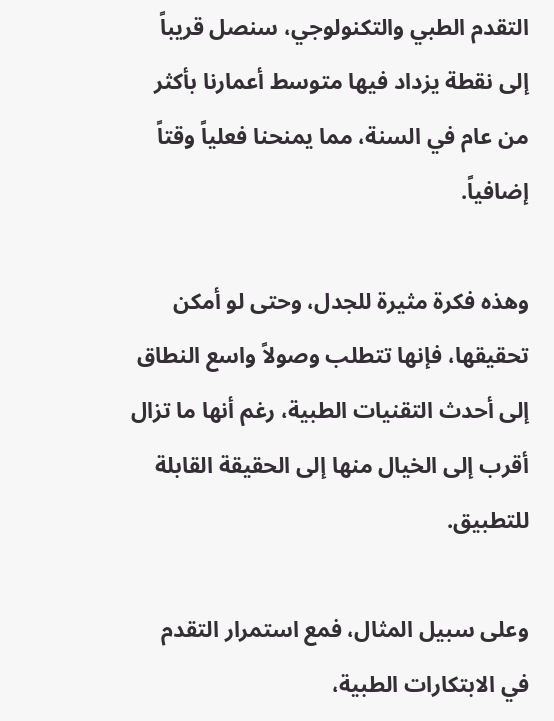التقدم الطبي والتكنولوجي، سنصل قريباً إلى نقطة يزداد فيها متوسط أعمارنا بأكثر من عام في السنة، مما يمنحنا فعلياً وقتاً إضافياً.

وهذه فكرة مثيرة للجدل، وحتى لو أمكن تحقيقها، فإنها تتطلب وصولاً واسع النطاق إلى أحدث التقنيات الطبية، رغم أنها ما تزال أقرب إلى الخيال منها إلى الحقيقة القابلة للتطبيق.

وعلى سبيل المثال، فمع استمرار التقدم في الابتكارات الطبية،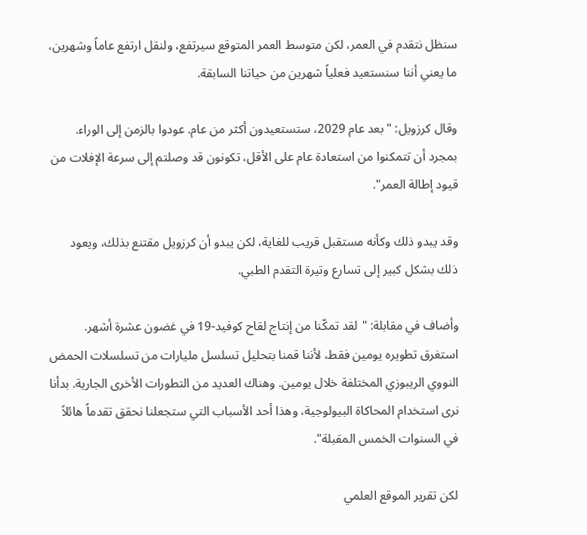سنظل نتقدم في العمر، لكن متوسط العمر المتوقع سيرتفع، ولنقل ارتفع عاماً وشهرين، ما يعني أننا سنستعيد فعلياً شهرين من حياتنا السابقة.

وقال كرزويل: "بعد عام 2029، ستستعيدون أكثر من عام. عودوا بالزمن إلى الوراء. بمجرد أن تتمكنوا من استعادة عام على الأقل، تكونون قد وصلتم إلى سرعة الإفلات من قيود إطالة العمر".

وقد يبدو ذلك وكأنه مستقبل قريب للغاية، لكن يبدو أن كرزويل مقتنع بذلك، ويعود ذلك بشكل كبير إلى تسارع وتيرة التقدم الطبي.

وأضاف في مقابلة: "لقد تمكّنا من إنتاج لقاح كوفيد-19 في غضون عشرة أشهر. استغرق تطويره يومين فقط، لأننا قمنا بتحليل تسلسل مليارات من تسلسلات الحمض النووي الريبوزي المختلفة خلال يومين. وهناك العديد من التطورات الأخرى الجارية. بدأنا نرى استخدام المحاكاة البيولوجية، وهذا أحد الأسباب التي ستجعلنا نحقق تقدماً هائلاً في السنوات الخمس المقبلة".

لكن تقرير الموقع العلمي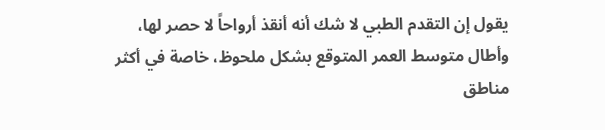يقول إن التقدم الطبي لا شك أنه أنقذ أرواحاً لا حصر لها، وأطال متوسط العمر المتوقع بشكل ملحوظ، خاصة في أكثر مناطق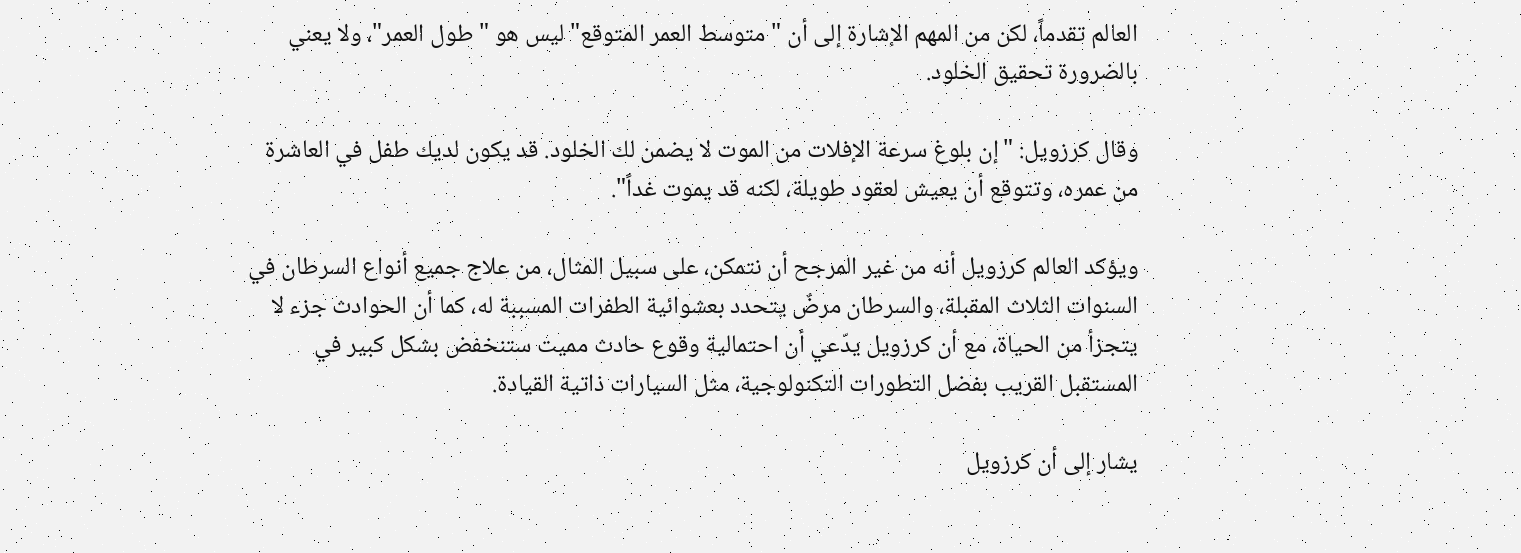العالم تقدماً، لكن من المهم الإشارة إلى أن "متوسط العمر المتوقع" ليس هو "طول العمر"، ولا يعني بالضرورة تحقيق الخلود.

وقال كرزويل: "إن بلوغ سرعة الإفلات من الموت لا يضمن لك الخلود. قد يكون لديك طفل في العاشرة من عمره، وتتوقع أن يعيش لعقود طويلة، لكنه قد يموت غداً".

ويؤكد العالم كرزويل أنه من غير المرجح أن نتمكن، على سبيل المثال، من علاج جميع أنواع السرطان في السنوات الثلاث المقبلة، والسرطان مرضٌ يتحدد بعشوائية الطفرات المسببة له، كما أن الحوادث جزء لا يتجزأ من الحياة، مع أن كرزويل يدّعي أن احتمالية وقوع حادث مميت ستنخفض بشكل كبير في المستقبل القريب بفضل التطورات التكنولوجية، مثل السيارات ذاتية القيادة.

يشار إلى أن كرزويل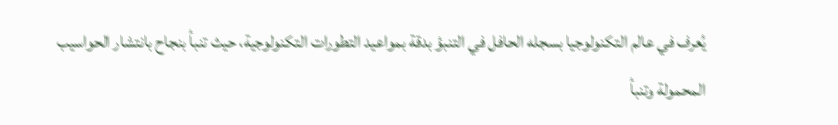يُعرف في عالم التكنولوجيا بسجله الحافل في التنبؤ بدقة بمواعيد التطورات التكنولوجية، حيث تنبأ بنجاح بانتشار الحواسيب المحمولة وتنبأ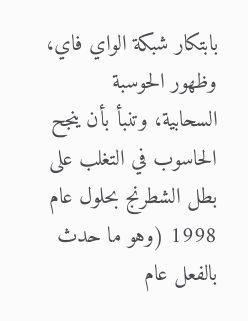بابتكار شبكة الواي فاي، وظهور الحوسبة السحابية، وتنبأ بأن ينجح الحاسوب في التغلب على بطل الشطرنج بحلول عام 1998 (وهو ما حدث بالفعل عام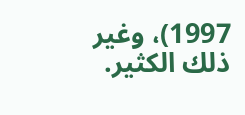1997)، وغير ذلك الكثير.